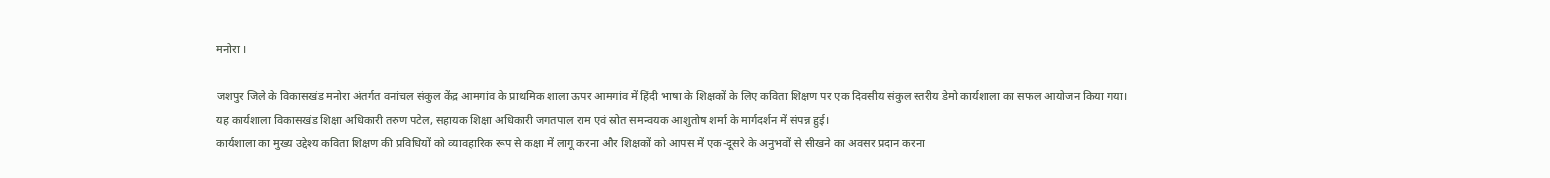मनोरा ।

जशपुर जिले के विकासखंड मनोरा अंतर्गत वनांचल संकुल केंद्र आमगांव के प्राथमिक शाला ऊपर आमगांव में हिंदी भाषा के शिक्षकों के लिए कविता शिक्षण पर एक दिवसीय संकुल स्तरीय डेमो कार्यशाला का सफल आयोजन किया गया। यह कार्यशाला विकासखंड शिक्षा अधिकारी तरुण पटेल, सहायक शिक्षा अधिकारी जगतपाल राम एवं स्रोत समन्वयक आशुतोष शर्मा के मार्गदर्शन में संपन्न हुई।
कार्यशाला का मुख्य उद्देश्य कविता शिक्षण की प्रविधियों को व्यावहारिक रूप से कक्षा में लागू करना और शिक्षकों को आपस में एक-दूसरे के अनुभवों से सीखने का अवसर प्रदान करना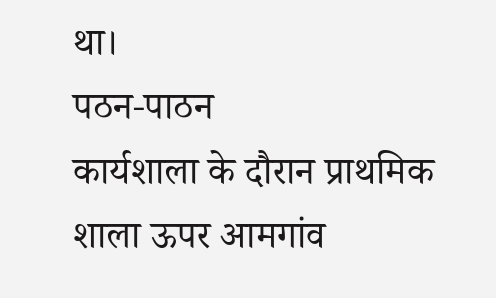था।
पठन-पाठन
कार्यशाला के दौरान प्राथमिक शाला ऊपर आमगांव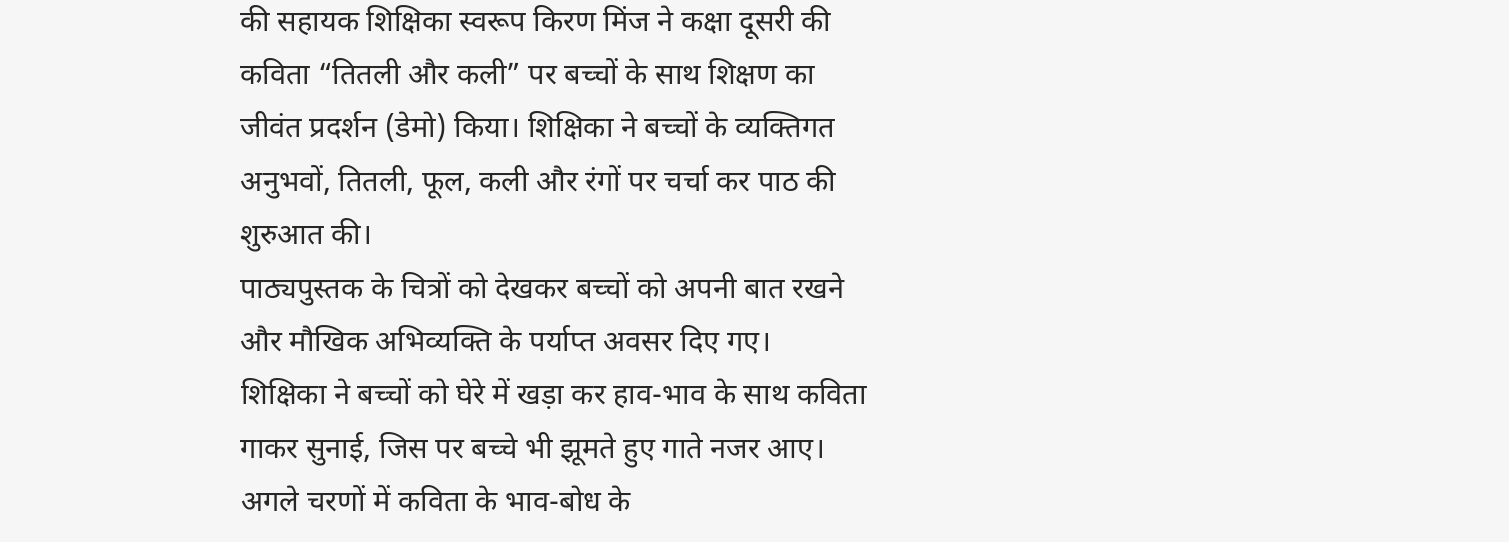की सहायक शिक्षिका स्वरूप किरण मिंज ने कक्षा दूसरी की कविता “तितली और कली” पर बच्चों के साथ शिक्षण का जीवंत प्रदर्शन (डेमो) किया। शिक्षिका ने बच्चों के व्यक्तिगत अनुभवों, तितली, फूल, कली और रंगों पर चर्चा कर पाठ की शुरुआत की।
पाठ्यपुस्तक के चित्रों को देखकर बच्चों को अपनी बात रखने और मौखिक अभिव्यक्ति के पर्याप्त अवसर दिए गए।
शिक्षिका ने बच्चों को घेरे में खड़ा कर हाव-भाव के साथ कविता गाकर सुनाई, जिस पर बच्चे भी झूमते हुए गाते नजर आए। अगले चरणों में कविता के भाव-बोध के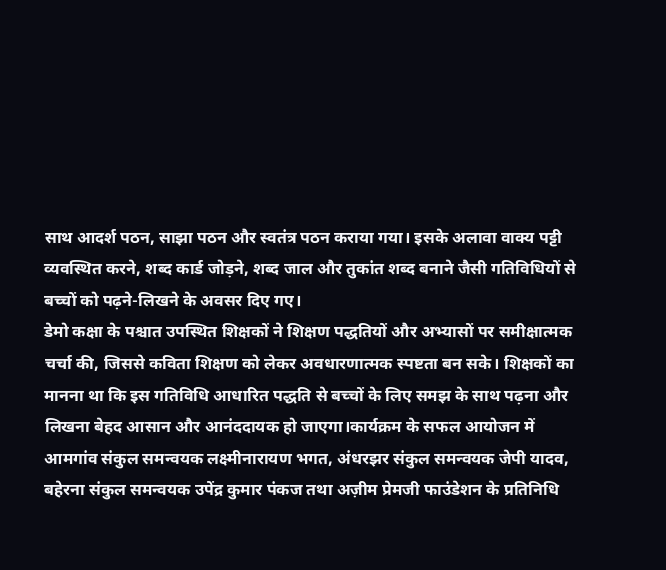साथ आदर्श पठन, साझा पठन और स्वतंत्र पठन कराया गया। इसके अलावा वाक्य पट्टी व्यवस्थित करने, शब्द कार्ड जोड़ने, शब्द जाल और तुकांत शब्द बनाने जैसी गतिविधियों से बच्चों को पढ़ने-लिखने के अवसर दिए गए।
डेमो कक्षा के पश्चात उपस्थित शिक्षकों ने शिक्षण पद्धतियों और अभ्यासों पर समीक्षात्मक चर्चा की, जिससे कविता शिक्षण को लेकर अवधारणात्मक स्पष्टता बन सके। शिक्षकों का मानना था कि इस गतिविधि आधारित पद्धति से बच्चों के लिए समझ के साथ पढ़ना और लिखना बेहद आसान और आनंददायक हो जाएगा।कार्यक्रम के सफल आयोजन में आमगांव संकुल समन्वयक लक्ष्मीनारायण भगत, अंधरझर संकुल समन्वयक जेपी यादव, बहेरना संकुल समन्वयक उपेंद्र कुमार पंकज तथा अज़ीम प्रेमजी फाउंडेशन के प्रतिनिधि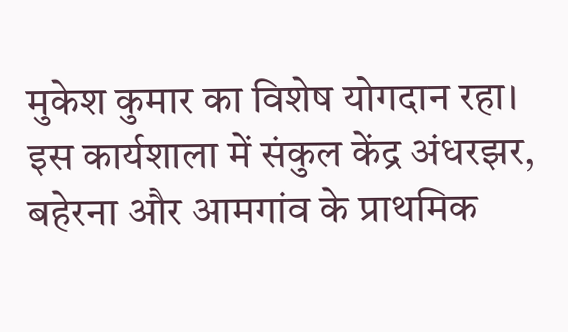मुकेश कुमार का विशेष योगदान रहा।
इस कार्यशाला में संकुल केंद्र अंधरझर, बहेरना और आमगांव के प्राथमिक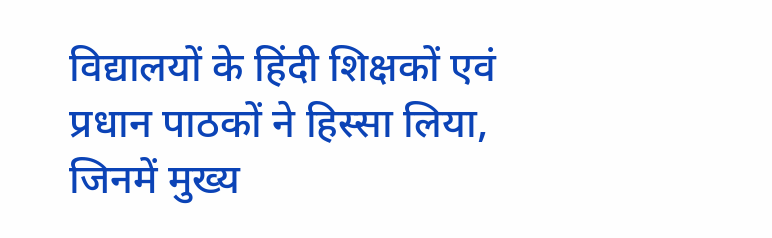विद्यालयों के हिंदी शिक्षकों एवं प्रधान पाठकों ने हिस्सा लिया, जिनमें मुख्य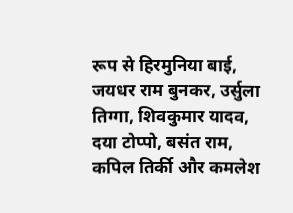रूप से हिरमुनिया बाई, जयधर राम बुनकर, उर्सुला तिग्गा, शिवकुमार यादव, दया टोप्पो, बसंत राम, कपिल तिर्की और कमलेश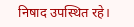निषाद उपस्थित रहे।